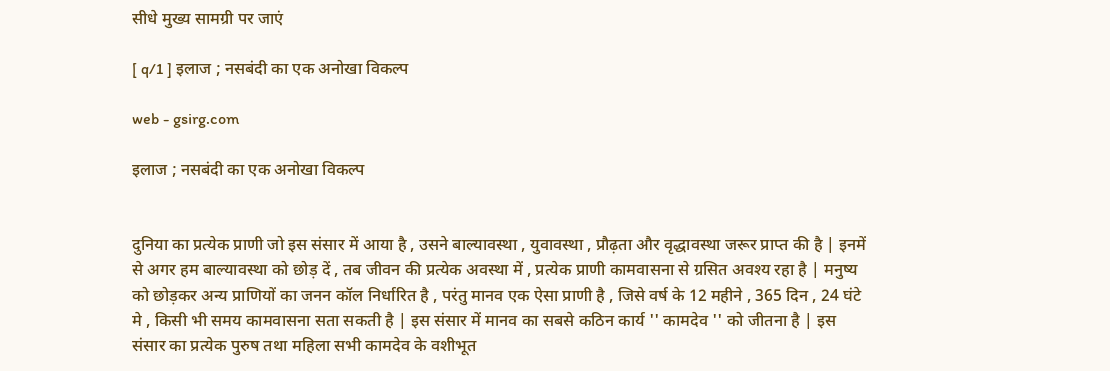सीधे मुख्य सामग्री पर जाएं

[ q/1 ] इलाज ; नसबंदी का एक अनोखा विकल्प

web - gsirg.com

इलाज ; नसबंदी का एक अनोखा विकल्प


दुनिया का प्रत्येक प्राणी जो इस संसार में आया है , उसने बाल्यावस्था , युवावस्था , प्रौढ़ता और वृद्धावस्था जरूर प्राप्त की है | इनमें से अगर हम बाल्यावस्था को छोड़ दें , तब जीवन की प्रत्येक अवस्था में , प्रत्येक प्राणी कामवासना से ग्रसित अवश्य रहा है | मनुष्य को छोड़कर अन्य प्राणियों का जनन कॉल निर्धारित है , परंतु मानव एक ऐसा प्राणी है , जिसे वर्ष के 12 महीने , 365 दिन , 24 घंटे मे , किसी भी समय कामवासना सता सकती है | इस संसार में मानव का सबसे कठिन कार्य '' कामदेव '' को जीतना है | इस संसार का प्रत्येक पुरुष तथा महिला सभी कामदेव के वशीभूत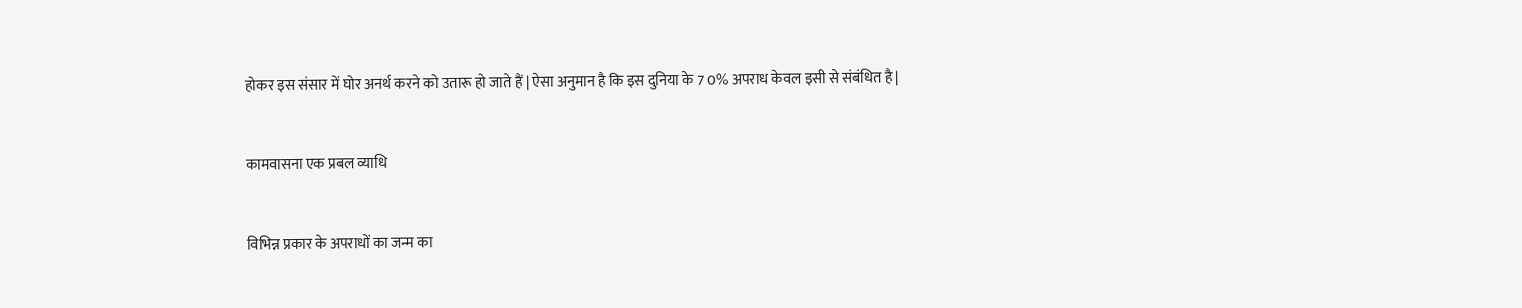होकर इस संसार में घोर अनर्थ करने को उतारू हो जाते हैं | ऐसा अनुमान है कि इस दुनिया के 7 0% अपराध केवल इसी से संबंधित है |


कामवासना एक प्रबल व्याधि


विभिन्न प्रकार के अपराधों का जन्म का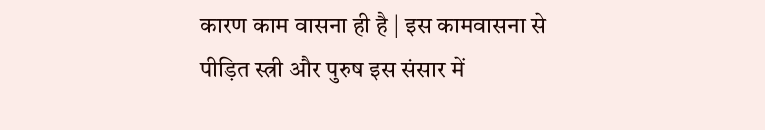कारण काम वासना ही है | इस कामवासना से पीड़ित स्त्री और पुरुष इस संसार में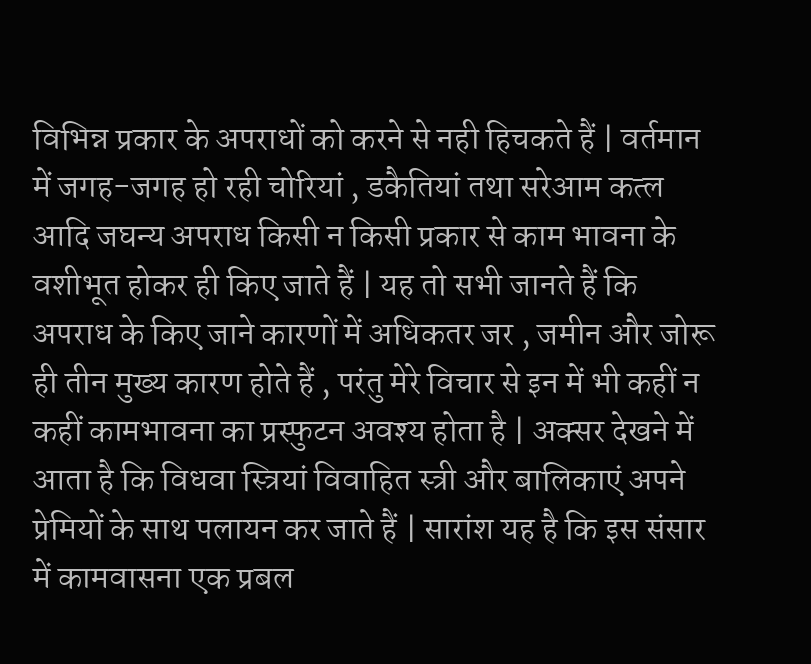विभिन्न प्रकार के अपराधों को करने से नही हिचकते हैं | वर्तमान में जगह-जगह हो रही चोरियां , डकैतियां तथा सरेआम कत्ल आदि जघन्य अपराध किसी न किसी प्रकार से काम भावना के वशीभूत होकर ही किए जाते हैं | यह तो सभी जानते हैं कि अपराध के किए जाने कारणों में अधिकतर जर , जमीन और जोरू ही तीन मुख्य कारण होते हैं , परंतु मेरे विचार से इन में भी कहीं न कहीं कामभावना का प्रस्फुटन अवश्य होता है | अक्सर देखने में आता है कि विधवा स्त्रियां विवाहित स्त्री और बालिकाएं अपने प्रेमियों के साथ पलायन कर जाते हैं | सारांश यह है कि इस संसार में कामवासना एक प्रबल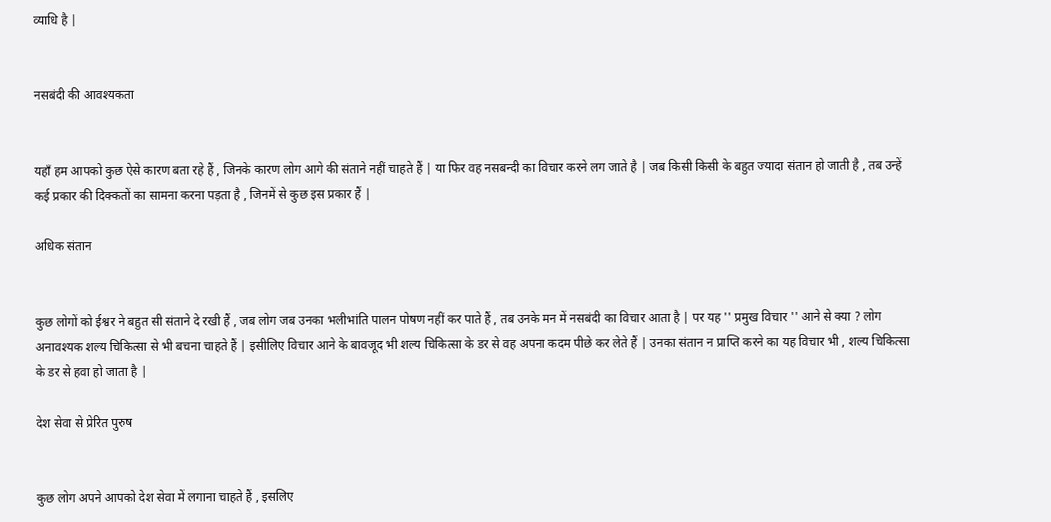व्याधि है |


नसबंदी की आवश्यकता


यहाँ हम आपको कुछ ऐसे कारण बता रहे हैं , जिनके कारण लोग आगे की संताने नहीं चाहते हैं | या फिर वह नसबन्दी का विचार करने लग जाते है | जब किसी किसी के बहुत ज्यादा संतान हो जाती है , तब उन्हें कई प्रकार की दिक्कतों का सामना करना पड़ता है , जिनमें से कुछ इस प्रकार हैं |

अधिक संतान


कुछ लोगों को ईश्वर ने बहुत सी संताने दे रखी हैं , जब लोग जब उनका भलीभांति पालन पोषण नहीं कर पाते हैं , तब उनके मन में नसबंदी का विचार आता है | पर यह '' प्रमुख विचार '' आने से क्या ? लोग अनावश्यक शल्य चिकित्सा से भी बचना चाहते हैं | इसीलिए विचार आने के बावजूद भी शल्य चिकित्सा के डर से वह अपना कदम पीछे कर लेते हैं | उनका संतान न प्राप्ति करने का यह विचार भी , शल्य चिकित्सा के डर से हवा हो जाता है |

देश सेवा से प्रेरित पुरुष


कुछ लोग अपने आपको देश सेवा में लगाना चाहते हैं , इसलिए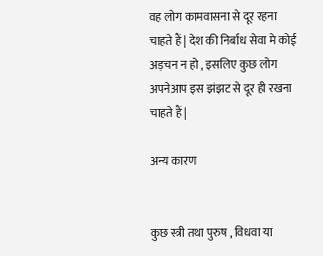वह लोग कामवासना से दूर रहना चाहते हैं | देश की निर्बाध सेवा मे कोई अड़चन न हो , इसलिए कुछ लोग अपनेआप इस झंझट से दूर ही रखना चाहते हैं |

अन्य कारण


कुछ स्त्री तथा पुरुष , विधवा या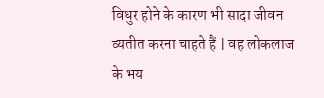विधुर होने के कारण भी सादा जीवन व्यतीत करना चाहते हैं | वह लोकलाज के भय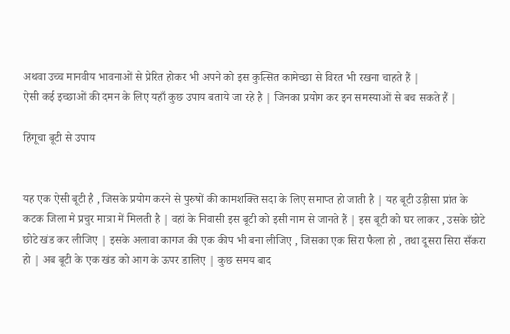अथवा उच्च मानवीय भावनाओं से प्रेरित होकर भी अपने को इस कुत्सित कामेच्छा से विरत भी रखना चाहते हैं |
ऐसी कई इच्छाओं की दमन के लिए यहाँ कुछ उपाय बताये जा रहे है | जिनका प्रयोग कर इन समस्याओं से बच सकते हैं |

हिंगूचा बूटी से उपाय


यह एक ऐसी बूटी है , जिसके प्रयोग करने से पुरुषों की कामशक्ति सदा के लिए समाप्त हो जाती है | यह बूटी उड़ीसा प्रांत के कटक जिला मे प्रचुर मात्रा में मिलती है | वहां के निवासी इस बूटी को इसी नाम से जानते हैं | इस बूटी को घर लाकर , उसके छोटे छोटे खंड कर लीजिए | इसके अलावा कागज की एक कीप भी बना लीजिए , जिसका एक सिरा फैला हो , तथा दूसरा सिरा सँकरा हो | अब बूटी के एक खंड को आग के ऊपर डालिए | कुछ समय बाद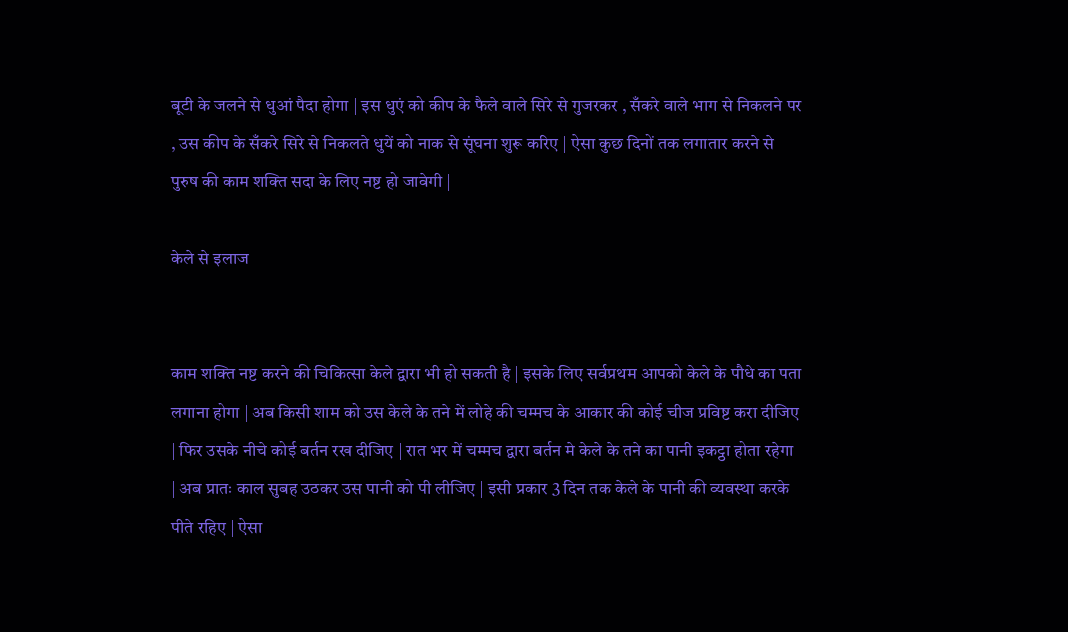बूटी के जलने से धुआं पैदा होगा | इस धुएं को कीप के फैले वाले सिरे से गुजरकर , सँकरे वाले भाग से निकलने पर , उस कीप के सँकरे सिरे से निकलते धुयें को नाक से सूंघना शुरू करिए | ऐसा कुछ दिनों तक लगातार करने से पुरुष की काम शक्ति सदा के लिए नष्ट हो जावेगी |

केले से इलाज


काम शक्ति नष्ट करने की चिकित्सा केले द्वारा भी हो सकती है | इसके लिए सर्वप्रथम आपको केले के पौधे का पता लगाना होगा | अब किसी शाम को उस केले के तने में लोहे की चम्मच के आकार की कोई चीज प्रविष्ट करा दीजिए | फिर उसके नीचे कोई बर्तन रख दीजिए | रात भर में चम्मच द्वारा बर्तन मे केले के तने का पानी इकट्ठा होता रहेगा | अब प्रातः काल सुबह उठकर उस पानी को पी लीजिए | इसी प्रकार 3 दिन तक केले के पानी की व्यवस्था करके पीते रहिए | ऐसा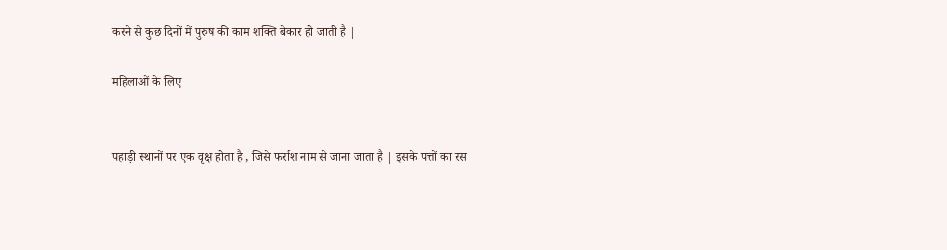करने से कुछ दिनों में पुरुष की काम शक्ति बेकार हो जाती है |

महिलाओं के लिए


पहाड़ी स्थानों पर एक वृक्ष होता है , जिसे फर्राश नाम से जाना जाता है | इसके पत्तों का रस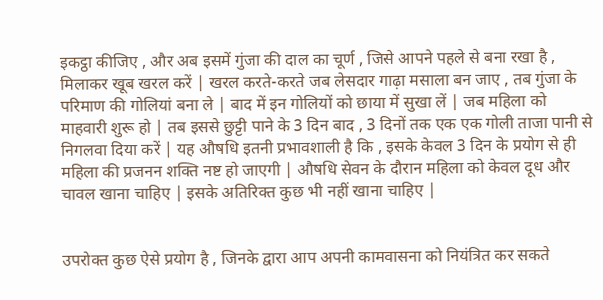इकट्ठा कीजिए , और अब इसमें गुंजा की दाल का चूर्ण , जिसे आपने पहले से बना रखा है , मिलाकर खूब खरल करें | खरल करते-करते जब लेसदार गाढ़ा मसाला बन जाए , तब गुंजा के परिमाण की गोलियां बना ले | बाद में इन गोलियों को छाया में सुखा लें | जब महिला को माहवारी शुरू हो | तब इससे छुट्टी पाने के 3 दिन बाद , 3 दिनों तक एक एक गोली ताजा पानी से निगलवा दिया करें | यह औषधि इतनी प्रभावशाली है कि , इसके केवल 3 दिन के प्रयोग से ही महिला की प्रजनन शक्ति नष्ट हो जाएगी | औषधि सेवन के दौरान महिला को केवल दूध और चावल खाना चाहिए | इसके अतिरिक्त कुछ भी नहीं खाना चाहिए |


उपरोक्त कुछ ऐसे प्रयोग है , जिनके द्वारा आप अपनी कामवासना को नियंत्रित कर सकते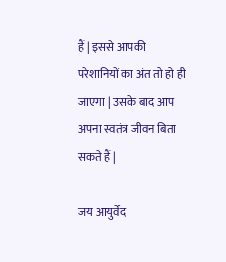हैं | इससे आपकी परेशानियों का अंत तो हो ही जाएगा | उसके बाद आप अपना स्वतंत्र जीवन बिता सकते हैं |

जय आयुर्वेद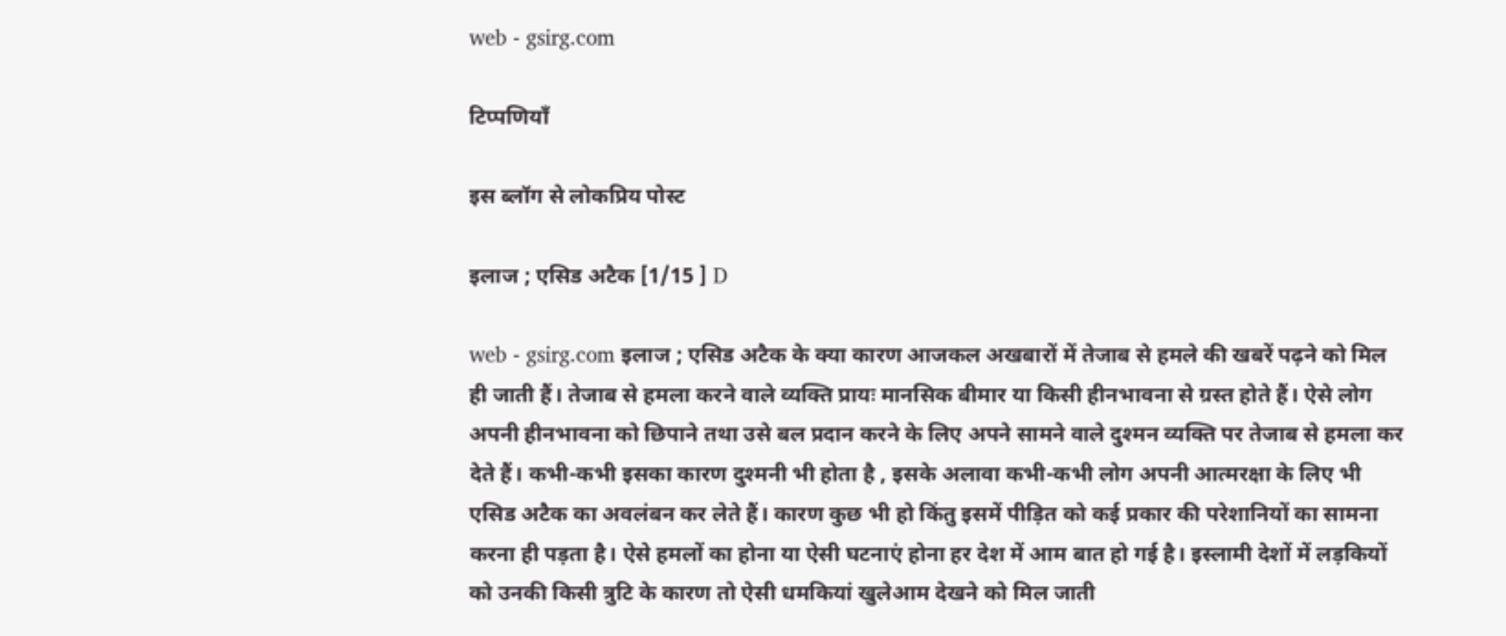web - gsirg.com

टिप्पणियाँ

इस ब्लॉग से लोकप्रिय पोस्ट

इलाज ; एसिड अटैक [1/15 ] D

web - gsirg.com इलाज ; एसिड अटैक के क्या कारण आजकल अखबारों में तेजाब से हमले की खबरें पढ़ने को मिल ही जाती हैं। तेजाब से हमला करने वाले व्यक्ति प्रायः मानसिक बीमार या किसी हीनभावना से ग्रस्त होते हैं। ऐसे लोग अपनी हीनभावना को छिपाने तथा उसे बल प्रदान करने के लिए अपने सामने वाले दुश्मन व्यक्ति पर तेजाब से हमला कर देते हैं। कभी-कभी इसका कारण दुश्मनी भी होता है , इसके अलावा कभी-कभी लोग अपनी आत्मरक्षा के लिए भी एसिड अटैक का अवलंबन कर लेते हैं। कारण कुछ भी हो किंतु इसमें पीड़ित को कई प्रकार की परेशानियों का सामना करना ही पड़ता है। ऐसे हमलों का होना या ऐसी घटनाएं होना हर देश में आम बात हो गई है। इस्लामी देशों में लड़कियों को उनकी किसी त्रुटि के कारण तो ऐसी धमकियां खुलेआम देखने को मिल जाती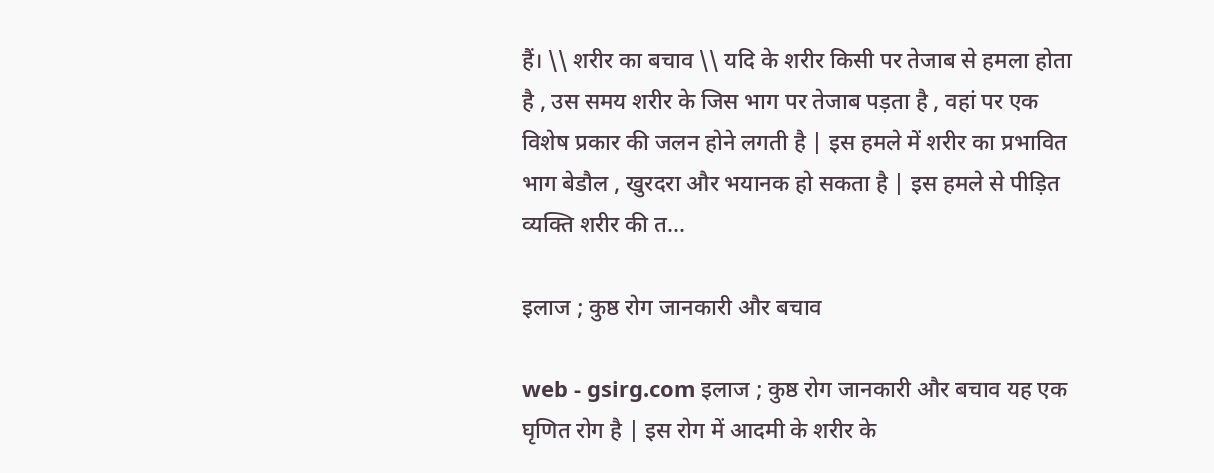हैं। \\ शरीर का बचाव \\ यदि के शरीर किसी पर तेजाब से हमला होता है , उस समय शरीर के जिस भाग पर तेजाब पड़ता है , वहां पर एक विशेष प्रकार की जलन होने लगती है | इस हमले में शरीर का प्रभावित भाग बेडौल , खुरदरा और भयानक हो सकता है | इस हमले से पीड़ित व्यक्ति शरीर की त...

इलाज ; कुष्ठ रोग जानकारी और बचाव

web - gsirg.com इलाज ; कुष्ठ रोग जानकारी और बचाव यह एक घृणित रोग है | इस रोग में आदमी के शरीर के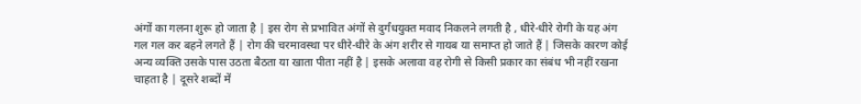अंगों का गलना शुरू हो जाता है | इस रोग से प्रभावित अंगों से दुर्गंधयुक्त मवाद निकलने लगती है , धीरे-धीरे रोगी के यह अंग गल गल कर बहने लगते हैं | रोग की चरमावस्था पर धीरे-धीरे के अंग शरीर से गायब या समाप्त हो जाते हैं | जिसके कारण कोई अन्य व्यक्ति उसके पास उठता बैठता या खाता पीता नहीं है | इसके अलावा वह रोगी से किसी प्रकार का संबंध भी नहीं रखना चाहता है | दूसरे शब्दों में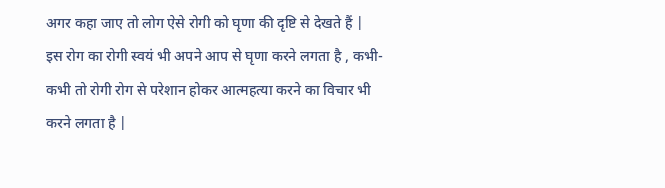अगर कहा जाए तो लोग ऐसे रोगी को घृणा की दृष्टि से देखते हैं | इस रोग का रोगी स्वयं भी अपने आप से घृणा करने लगता है , कभी-कभी तो रोगी रोग से परेशान होकर आत्महत्या करने का विचार भी करने लगता है |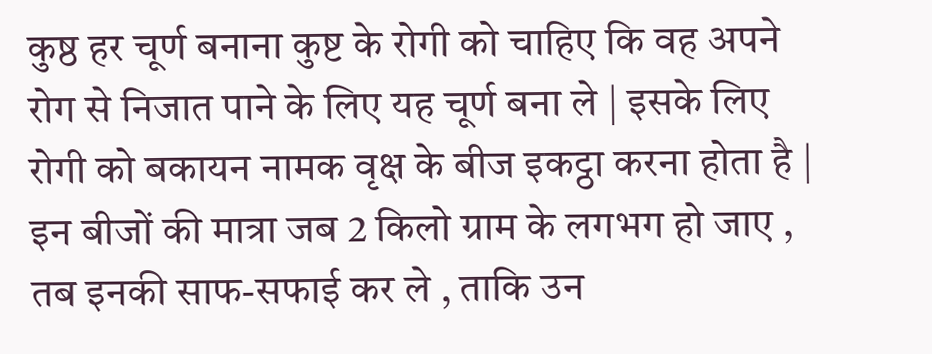कुष्ठ हर चूर्ण बनाना कुष्ट के रोगी को चाहिए कि वह अपने रोग से निजात पाने के लिए यह चूर्ण बना ले | इसके लिए रोगी को बकायन नामक वृक्ष के बीज इकट्ठा करना होता है | इन बीजों की मात्रा जब 2 किलो ग्राम के लगभग हो जाए , तब इनकी साफ-सफाई कर ले , ताकि उन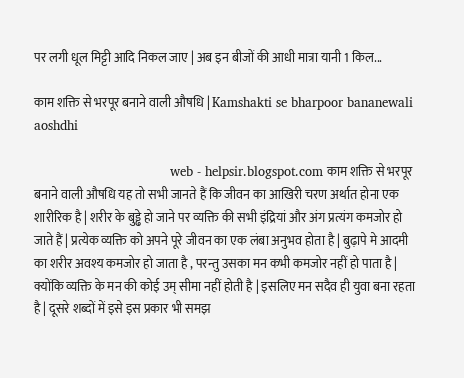पर लगी धूल मिट्टी आदि निकल जाए | अब इन बीजों की आधी मात्रा यानी 1 किल...

काम शक्ति से भरपूर बनाने वाली औषधि | Kamshakti se bharpoor bananewali aoshdhi

                                  web - helpsir.blogspot.com काम शक्ति से भरपूर बनाने वाली औषधि यह तो सभी जानते हैं कि जीवन का आखिरी चरण अर्थात होना एक शारीरिक है | शरीर के बुड्ढे हो जाने पर व्यक्ति की सभी इंद्रियां और अंग प्रत्यंग कमजोर हो जाते हैं | प्रत्येक व्यक्ति को अपने पूरे जीवन का एक लंबा अनुभव होता है | बुढ़ापे मे आदमी का शरीर अवश्य कमजोर हो जाता है , परन्तु उसका मन कभी कमजोर नहीं हो पाता है | क्योंकि व्यक्ति के मन की कोई उम् सीमा नहीं होती है | इसलिए मन सदैव ही युवा बना रहता है | दूसरे शब्दों में इसे इस प्रकार भी समझ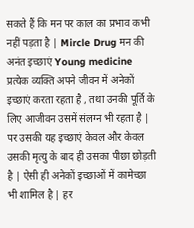सकते हैं कि मन पर काल का प्रभाव कभी नहीं पड़ता है | Mircle Drug मन की अनंत इच्छाएं Young medicine प्रत्येक व्यक्ति अपने जीवन में अनेकों इच्छाएं करता रहता है , तथा उनकी पूर्ति के लिए आजीवन उसमें संलग्न भी रहता है | पर उसकी यह इच्छाएं केवल और केवल उसकी मृत्यु के बाद ही उसका पीछा छोड़ती है | ऐसी ही अनेकों इच्छाओं में कामेच्छा भी शामिल है | हर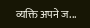व्यक्ति अपने ज...